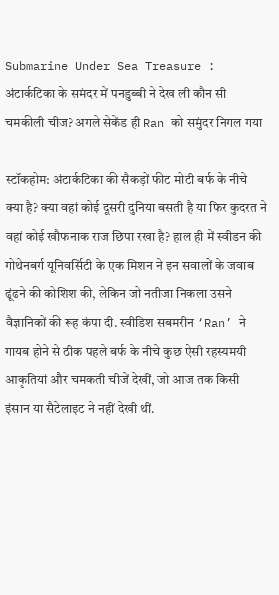Submarine Under Sea Treasure : अंटार्कटिका के समंदर में पनडुब्बी ने देख ली कौन सी चमकीली चीज? अगले सेकेंड ही Ran को समुंदर निगल गया

स्टॉकहोम: अंटार्कटिका की सैकड़ों फीट मोटी बर्फ के नीचे क्या है? क्या वहां कोई दूसरी दुनिया बसती है या फिर कुदरत ने वहां कोई खौफनाक राज छिपा रखा है? हाल ही में स्वीडन की गोथेनबर्ग यूनिवर्सिटी के एक मिशन ने इन सवालों के जवाब ढूंढने की कोशिश की, लेकिन जो नतीजा निकला उसने वैज्ञानिकों की रूह कंपा दी. स्वीडिश सबमरीन ‘Ran’ ने गायब होने से ठीक पहले बर्फ के नीचे कुछ ऐसी रहस्यमयी आकृतियां और चमकती चीजें देखीं, जो आज तक किसी इंसान या सैटेलाइट ने नहीं देखी थीं.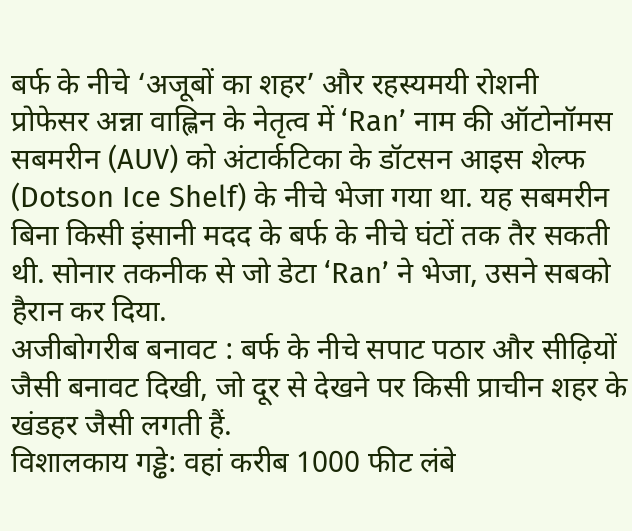बर्फ के नीचे ‘अजूबों का शहर’ और रहस्यमयी रोशनी
प्रोफेसर अन्ना वाह्लिन के नेतृत्व में ‘Ran’ नाम की ऑटोनॉमस सबमरीन (AUV) को अंटार्कटिका के डॉटसन आइस शेल्फ (Dotson Ice Shelf) के नीचे भेजा गया था. यह सबमरीन बिना किसी इंसानी मदद के बर्फ के नीचे घंटों तक तैर सकती थी. सोनार तकनीक से जो डेटा ‘Ran’ ने भेजा, उसने सबको हैरान कर दिया.
अजीबोगरीब बनावट : बर्फ के नीचे सपाट पठार और सीढ़ियों जैसी बनावट दिखी, जो दूर से देखने पर किसी प्राचीन शहर के खंडहर जैसी लगती हैं.
विशालकाय गड्ढे: वहां करीब 1000 फीट लंबे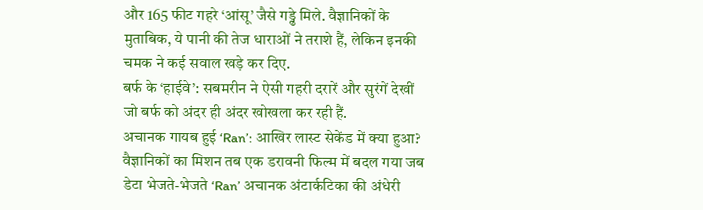और 165 फीट गहरे ‘आंसू’ जैसे गड्ढे मिले. वैज्ञानिकों के मुताबिक, ये पानी की तेज धाराओं ने तराशे हैं, लेकिन इनकी चमक ने कई सवाल खड़े कर दिए.
बर्फ के ‘हाईवे’: सबमरीन ने ऐसी गहरी दरारें और सुरंगें देखीं जो बर्फ को अंदर ही अंदर खोखला कर रही हैं.
अचानक गायब हुई ‘Ran’: आखिर लास्ट सेकेंड में क्या हुआ?
वैज्ञानिकों का मिशन तब एक डरावनी फिल्म में बदल गया जब डेटा भेजते-भेजते ‘Ran’ अचानक अंटार्कटिका की अंधेरी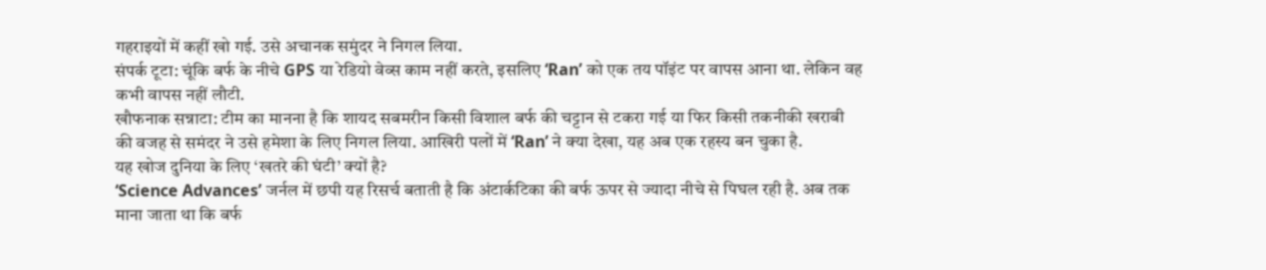गहराइयों में कहीं खो गई. उसे अचानक समुंदर ने निगल लिया.
संपर्क टूटा: चूंकि बर्फ के नीचे GPS या रेडियो वेव्स काम नहीं करते, इसलिए ‘Ran’ को एक तय पॉइंट पर वापस आना था. लेकिन वह कभी वापस नहीं लौटी.
खौफनाक सन्नाटा: टीम का मानना है कि शायद सबमरीन किसी विशाल बर्फ की चट्टान से टकरा गई या फिर किसी तकनीकी खराबी की वजह से समंदर ने उसे हमेशा के लिए निगल लिया. आखिरी पलों में ‘Ran’ ने क्या देखा, यह अब एक रहस्य बन चुका है.
यह खोज दुनिया के लिए ‘खतरे की घंटी’ क्यों है?
‘Science Advances’ जर्नल में छपी यह रिसर्च बताती है कि अंटार्कटिका की बर्फ ऊपर से ज्यादा नीचे से पिघल रही है. अब तक माना जाता था कि बर्फ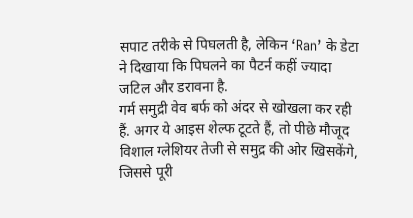सपाट तरीके से पिघलती है, लेकिन ‘Ran’ के डेटा ने दिखाया कि पिघलने का पैटर्न कहीं ज्यादा जटिल और डरावना है.
गर्म समुद्री वेव बर्फ को अंदर से खोखला कर रही हैं. अगर ये आइस शेल्फ टूटते हैं, तो पीछे मौजूद विशाल ग्लेशियर तेजी से समुद्र की ओर खिसकेंगे, जिससे पूरी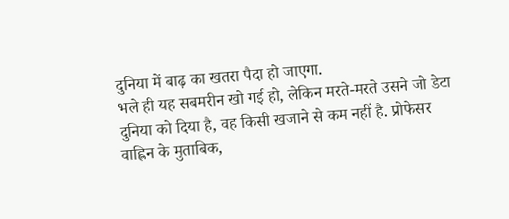दुनिया में बाढ़ का खतरा पैदा हो जाएगा.
भले ही यह सबमरीन खो गई हो, लेकिन मरते-मरते उसने जो डेटा दुनिया को दिया है, वह किसी खजाने से कम नहीं है. प्रोफेसर वाह्लिन के मुताबिक,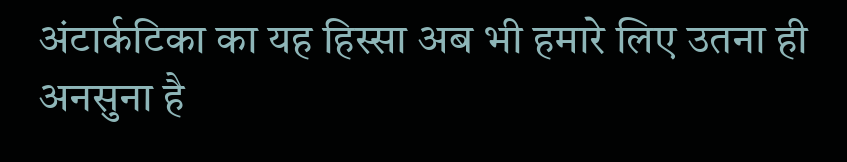अंटार्कटिका का यह हिस्सा अब भी हमारे लिए उतना ही अनसुना है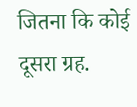जितना कि कोई दूसरा ग्रह.